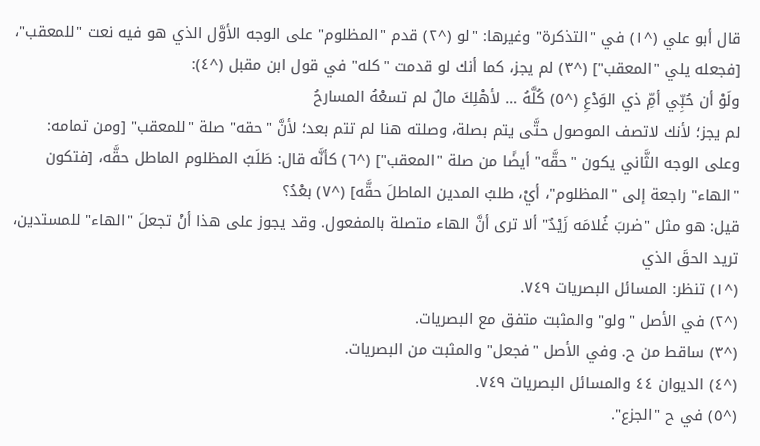قال أبو علي (^١) في "التذكرة" وغيرها: "لو (^٢) قدم "المظلوم" على الوجه الأوَّل الذي هو فيه نعت "للمعقب"، [فجعله يلي "المعقب"] (^٣) لم يجز، كما أنك لو قدمت "كله" في قول ابن مقبل (^٤):
ولَوْ أن حُبِّي أمِّ ذي الوَدْعِ (^٥) كُلَّهُ … لأهْلِكَ مالٌ لم تسعْهُ المسارحُ
لم يجز؛ لأنك لاتصف الموصول حتَّى يتم بصلة، وصلته هنا لم تتم بعد؛ لأنَّ "حقه" صلة "للمعقب" [ومن تمامه: وعلى الوجه الثَّاني يكون "حقَّه" أيضًا من صلة "المعقب"] (^٦) كأنَّه قال: طَلَبُ المظلوم الماطل حقَّه، [فتكون "الهاء" راجعة إلى "المظلوم"، أيْ، طلبُ المدين الماطلَ حقَّه] (^٧) بعْدُ؟
قيل: هو مثل "ضربَ غُلامَه زَيْدٌ" ألا ترى أنَّ الهاء متصلة بالمفعول. وقد يجوز على هذا أنْ تجعلَ "الهاء" للمستدين، تريد الحقَ الذي
(^١) تنظر: المسائل البصريات ٧٤٩.
(^٢) في الأصل "ولو" والمثبت متفق مع البصريات.
(^٣) ساقط من ح. وفي الأصل "فجعل" والمثبت من البصريات.
(^٤) الديوان ٤٤ والمسائل البصريات ٧٤٩.
(^٥) في ح "الجزع".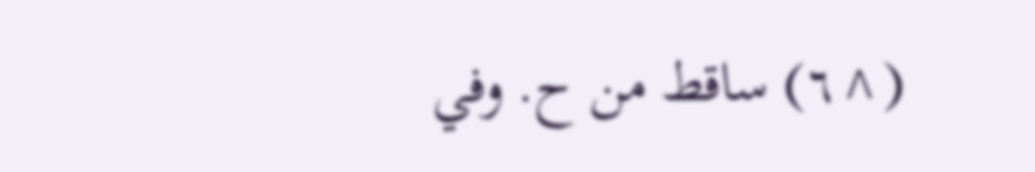(^٦) ساقط من ح. وفي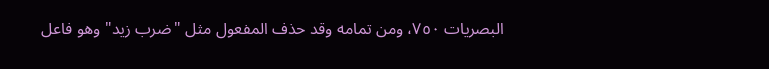البصريات ٧٥٠، ومن تمامه وقد حذف المفعول مثل "ضرب زيد" وهو فاعل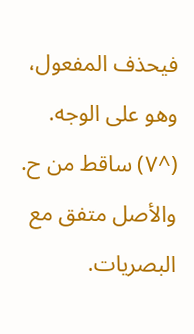فيحذف المفعول، وهو على الوجه.
(^٧) ساقط من ح. والأصل متفق مع البصريات.